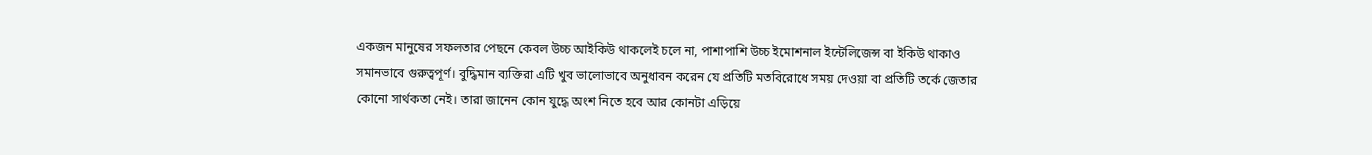একজন মানুষের সফলতার পেছনে কেবল উচ্চ আইকিউ থাকলেই চলে না, পাশাপাশি উচ্চ ইমোশনাল ইন্টেলিজেন্স বা ইকিউ থাকাও সমানভাবে গুরুত্বপূর্ণ। বুদ্ধিমান ব্যক্তিরা এটি খুব ভালোভাবে অনুধাবন করেন যে প্রতিটি মতবিরোধে সময় দেওয়া বা প্রতিটি তর্কে জেতার কোনো সার্থকতা নেই। তারা জানেন কোন যুদ্ধে অংশ নিতে হবে আর কোনটা এড়িয়ে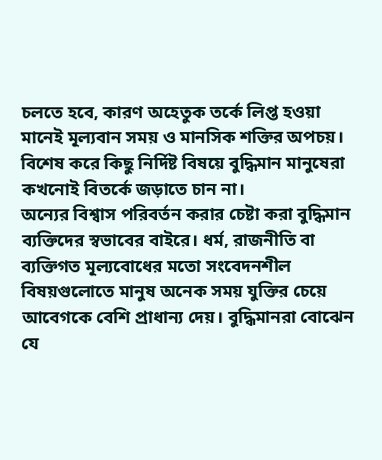চলতে হবে, কারণ অহেতুক তর্কে লিপ্ত হওয়া মানেই মূল্যবান সময় ও মানসিক শক্তির অপচয়।
বিশেষ করে কিছু নির্দিষ্ট বিষয়ে বুদ্ধিমান মানুষেরা কখনোই বিতর্কে জড়াতে চান না।
অন্যের বিশ্বাস পরিবর্তন করার চেষ্টা করা বুদ্ধিমান ব্যক্তিদের স্বভাবের বাইরে। ধর্ম, রাজনীতি বা ব্যক্তিগত মূল্যবোধের মতো সংবেদনশীল বিষয়গুলোতে মানুষ অনেক সময় যুক্তির চেয়ে আবেগকে বেশি প্রাধান্য দেয়। বুদ্ধিমানরা বোঝেন যে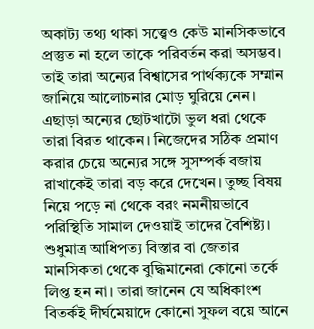অকাট্য তথ্য থাকা সত্ত্বেও কেউ মানসিকভাবে প্রস্তুত না হলে তাকে পরিবর্তন করা অসম্ভব। তাই তারা অন্যের বিশ্বাসের পার্থক্যকে সম্মান জানিয়ে আলোচনার মোড় ঘুরিয়ে নেন।
এছাড়া অন্যের ছোটখাটো ভুল ধরা থেকে তারা বিরত থাকেন। নিজেদের সঠিক প্রমাণ করার চেয়ে অন্যের সঙ্গে সুসম্পর্ক বজায় রাখাকেই তারা বড় করে দেখেন। তুচ্ছ বিষয় নিয়ে পড়ে না থেকে বরং নমনীয়ভাবে পরিস্থিতি সামাল দেওয়াই তাদের বৈশিষ্ট্য।
শুধুমাত্র আধিপত্য বিস্তার বা জেতার মানসিকতা থেকে বুদ্ধিমানেরা কোনো তর্কে লিপ্ত হন না। তারা জানেন যে অধিকাংশ বিতর্কই দীর্ঘমেয়াদে কোনো সুফল বয়ে আনে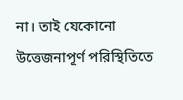না। তাই যেকোনো উত্তেজনাপূর্ণ পরিস্থিতিতে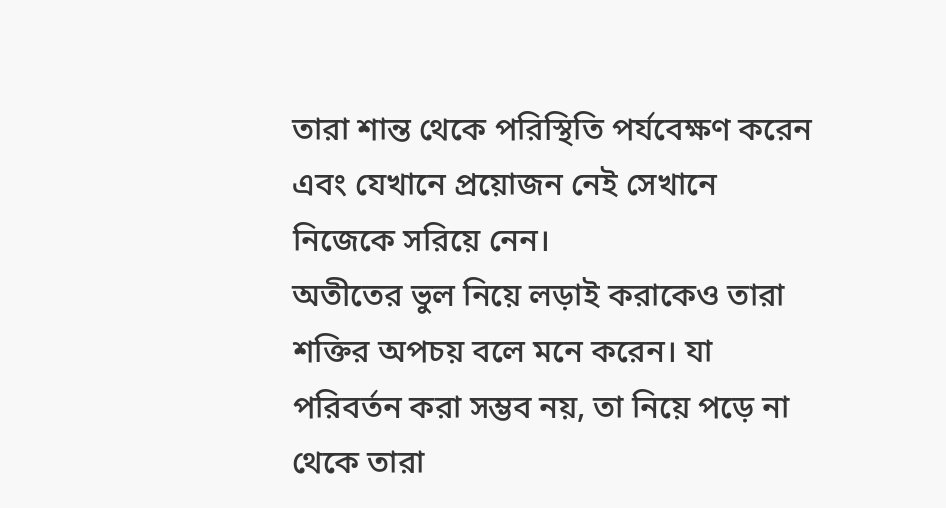তারা শান্ত থেকে পরিস্থিতি পর্যবেক্ষণ করেন এবং যেখানে প্রয়োজন নেই সেখানে নিজেকে সরিয়ে নেন।
অতীতের ভুল নিয়ে লড়াই করাকেও তারা শক্তির অপচয় বলে মনে করেন। যা পরিবর্তন করা সম্ভব নয়, তা নিয়ে পড়ে না থেকে তারা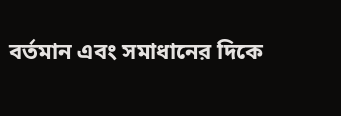বর্তমান এবং সমাধানের দিকে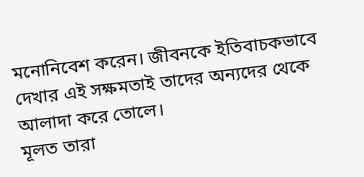মনোনিবেশ করেন। জীবনকে ইতিবাচকভাবে দেখার এই সক্ষমতাই তাদের অন্যদের থেকে আলাদা করে তোলে।
মূলত তারা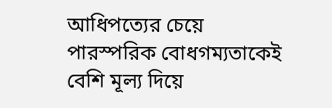আধিপত্যের চেয়ে পারস্পরিক বোধগম্যতাকেই বেশি মূল্য দিয়ে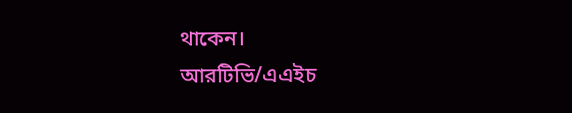থাকেন।
আরটিভি/এএইচ